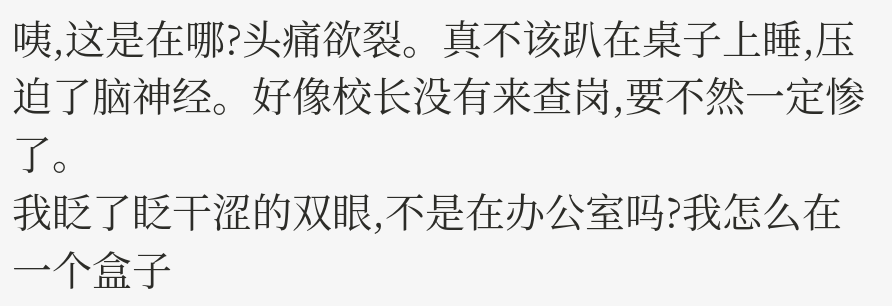咦,这是在哪?头痛欲裂。真不该趴在桌子上睡,压迫了脑神经。好像校长没有来查岗,要不然一定惨了。
我眨了眨干涩的双眼,不是在办公室吗?我怎么在一个盒子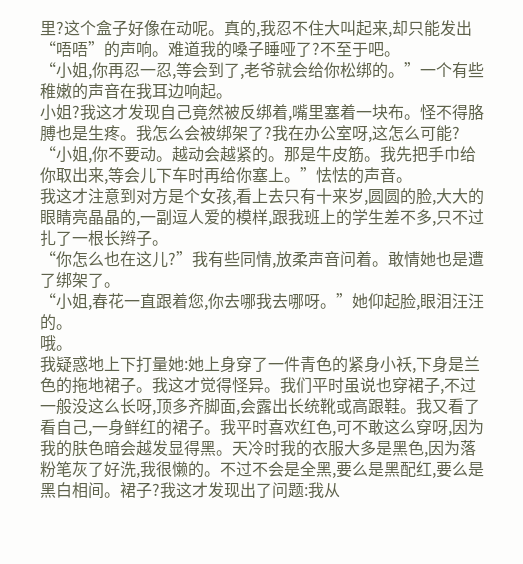里?这个盒子好像在动呢。真的,我忍不住大叫起来,却只能发出“唔唔”的声响。难道我的嗓子睡哑了?不至于吧。
“小姐,你再忍一忍,等会到了,老爷就会给你松绑的。”一个有些稚嫩的声音在我耳边响起。
小姐?我这才发现自己竟然被反绑着,嘴里塞着一块布。怪不得胳膊也是生疼。我怎么会被绑架了?我在办公室呀,这怎么可能?
“小姐,你不要动。越动会越紧的。那是牛皮筋。我先把手巾给你取出来,等会儿下车时再给你塞上。”怯怯的声音。
我这才注意到对方是个女孩,看上去只有十来岁,圆圆的脸,大大的眼睛亮晶晶的,一副逗人爱的模样,跟我班上的学生差不多,只不过扎了一根长辫子。
“你怎么也在这儿?”我有些同情,放柔声音问着。敢情她也是遭了绑架了。
“小姐,春花一直跟着您,你去哪我去哪呀。”她仰起脸,眼泪汪汪的。
哦。
我疑惑地上下打量她:她上身穿了一件青色的紧身小袄,下身是兰色的拖地裙子。我这才觉得怪异。我们平时虽说也穿裙子,不过一般没这么长呀,顶多齐脚面,会露出长统靴或高跟鞋。我又看了看自己,一身鲜红的裙子。我平时喜欢红色,可不敢这么穿呀,因为我的肤色暗会越发显得黑。天冷时我的衣服大多是黑色,因为落粉笔灰了好洗,我很懒的。不过不会是全黑,要么是黑配红,要么是黑白相间。裙子?我这才发现出了问题:我从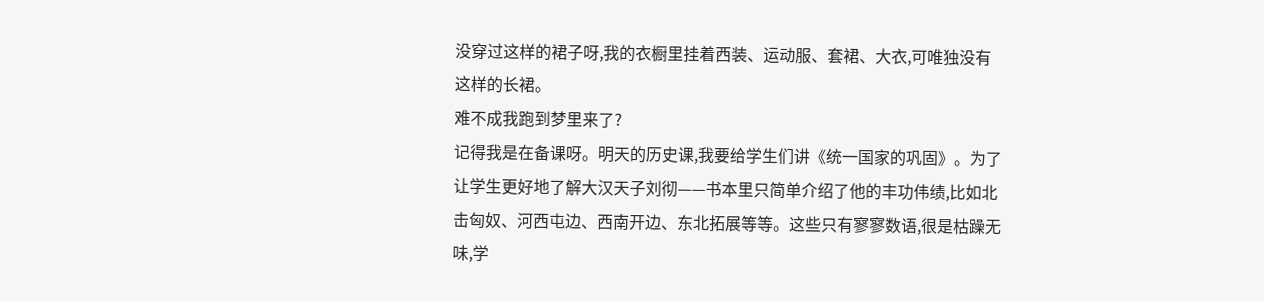没穿过这样的裙子呀,我的衣橱里挂着西装、运动服、套裙、大衣,可唯独没有这样的长裙。
难不成我跑到梦里来了?
记得我是在备课呀。明天的历史课,我要给学生们讲《统一国家的巩固》。为了让学生更好地了解大汉天子刘彻——书本里只简单介绍了他的丰功伟绩,比如北击匈奴、河西屯边、西南开边、东北拓展等等。这些只有寥寥数语,很是枯躁无味,学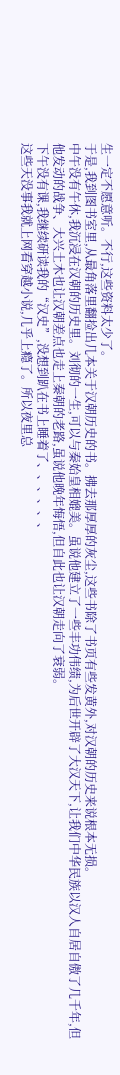生一定不愿意听。不行,这些资料太少了。
于是,我到图书室里,从最角落里翻捡出几本关于汉朝历史的书。拂去那厚厚的灰尘,这些书除了书页有些发黄外,对汉朝的历史来说根本无损。
中午没有午休,我沉浸在汉朝的历史里。刘彻的一生,可以与秦始皇相媲美。虽说他建立了一些丰功伟绩,为后世开辟了大汉天下,让我们中华民族以汉人自居自傲了几千年,但他发动的战争、大兴土木也让汉朝差点也走上秦朝的老路,虽说他晚年悔悟,但自此也让汉朝走向了衰弱。
下午没有课,我继续研读我的“汉史”,没想到趴在书上睡着了、、、、、、
这些天没事我就上网看穿越小说,几乎上瘾了。所以夜里总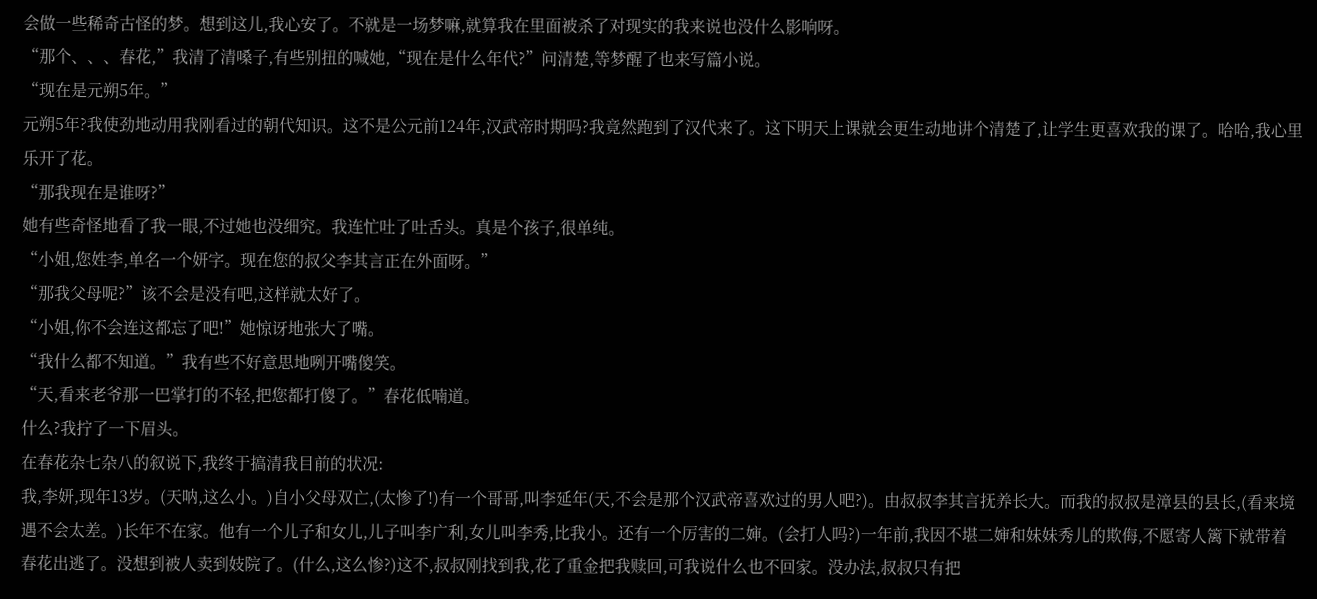会做一些稀奇古怪的梦。想到这儿,我心安了。不就是一场梦嘛,就算我在里面被杀了对现实的我来说也没什么影响呀。
“那个、、、春花,”我清了清嗓子,有些别扭的喊她,“现在是什么年代?”问清楚,等梦醒了也来写篇小说。
“现在是元朔5年。”
元朔5年?我使劲地动用我刚看过的朝代知识。这不是公元前124年,汉武帝时期吗?我竟然跑到了汉代来了。这下明天上课就会更生动地讲个清楚了,让学生更喜欢我的课了。哈哈,我心里乐开了花。
“那我现在是谁呀?”
她有些奇怪地看了我一眼,不过她也没细究。我连忙吐了吐舌头。真是个孩子,很单纯。
“小姐,您姓李,单名一个妍字。现在您的叔父李其言正在外面呀。”
“那我父母呢?”该不会是没有吧,这样就太好了。
“小姐,你不会连这都忘了吧!”她惊讶地张大了嘴。
“我什么都不知道。”我有些不好意思地咧开嘴傻笑。
“天,看来老爷那一巴掌打的不轻,把您都打傻了。”春花低喃道。
什么?我拧了一下眉头。
在春花杂七杂八的叙说下,我终于搞清我目前的状况:
我,李妍,现年13岁。(天呐,这么小。)自小父母双亡,(太惨了!)有一个哥哥,叫李延年(天,不会是那个汉武帝喜欢过的男人吧?)。由叔叔李其言抚养长大。而我的叔叔是漳县的县长,(看来境遇不会太差。)长年不在家。他有一个儿子和女儿,儿子叫李广利,女儿叫李秀,比我小。还有一个厉害的二婶。(会打人吗?)一年前,我因不堪二婶和妹妹秀儿的欺侮,不愿寄人篱下就带着春花出逃了。没想到被人卖到妓院了。(什么,这么惨?)这不,叔叔刚找到我,花了重金把我赎回,可我说什么也不回家。没办法,叔叔只有把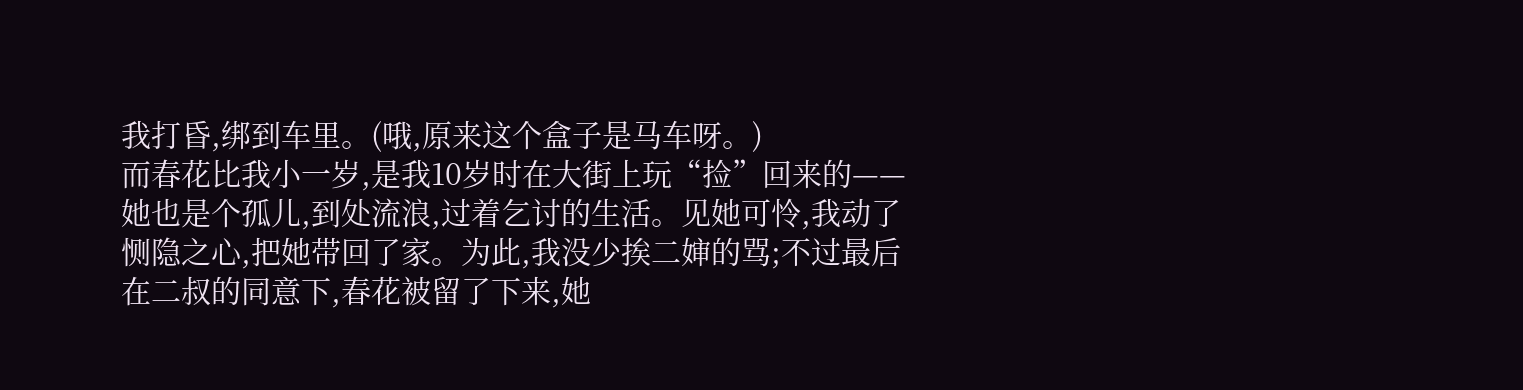我打昏,绑到车里。(哦,原来这个盒子是马车呀。)
而春花比我小一岁,是我10岁时在大街上玩“捡”回来的——她也是个孤儿,到处流浪,过着乞讨的生活。见她可怜,我动了恻隐之心,把她带回了家。为此,我没少挨二婶的骂;不过最后在二叔的同意下,春花被留了下来,她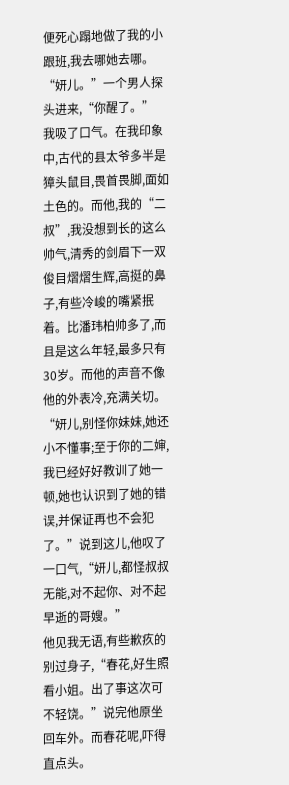便死心蹋地做了我的小跟班,我去哪她去哪。
“妍儿。”一个男人探头进来,“你醒了。”
我吸了口气。在我印象中,古代的县太爷多半是獐头鼠目,畏首畏脚,面如土色的。而他,我的“二叔”,我没想到长的这么帅气,清秀的剑眉下一双俊目熠熠生辉,高挺的鼻子,有些冷峻的嘴紧抿着。比潘玮柏帅多了,而且是这么年轻,最多只有30岁。而他的声音不像他的外表冷,充满关切。
“妍儿,别怪你妹妹,她还小不懂事;至于你的二婶,我已经好好教训了她一顿,她也认识到了她的错误,并保证再也不会犯了。”说到这儿,他叹了一口气,“妍儿,都怪叔叔无能,对不起你、对不起早逝的哥嫂。”
他见我无语,有些歉疚的别过身子,“春花,好生照看小姐。出了事这次可不轻饶。”说完他原坐回车外。而春花呢,吓得直点头。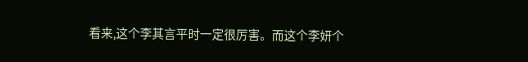看来,这个李其言平时一定很厉害。而这个李妍个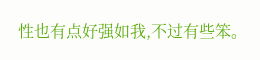性也有点好强如我,不过有些笨。